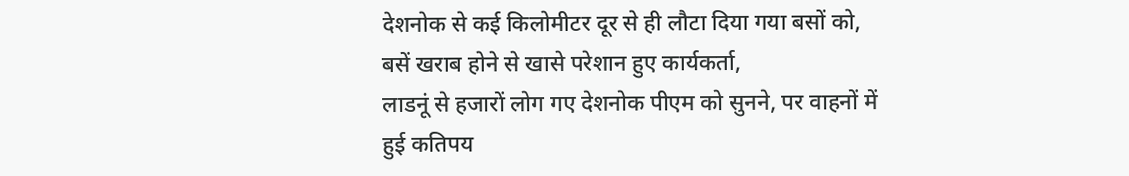देशनोक से कई किलोमीटर दूर से ही लौटा दिया गया बसों को, बसें खराब होने से खासे परेशान हुए कार्यकर्ता,
लाडनूं से हजारों लोग गए देशनोक पीएम को सुनने, पर वाहनों में हुई कतिपय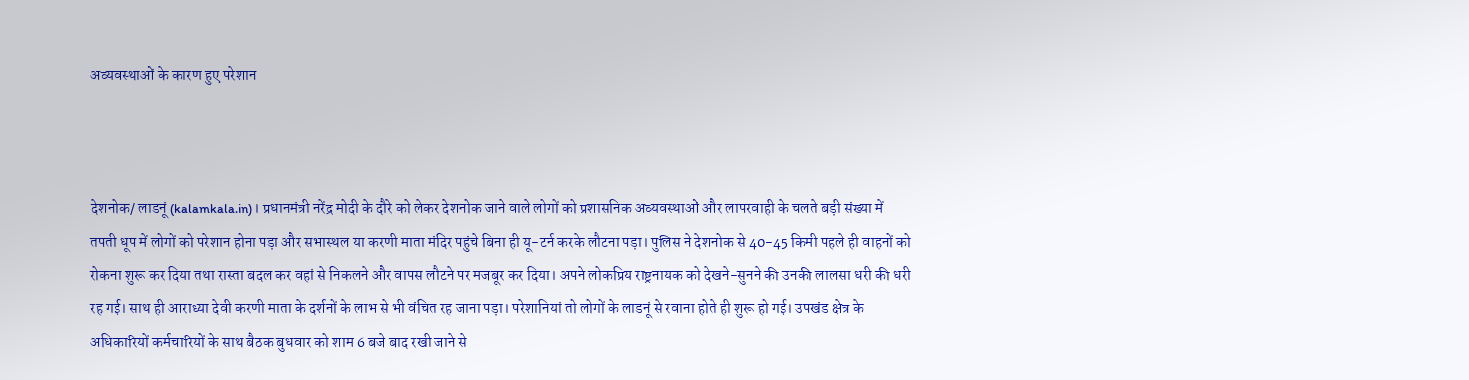अव्यवस्थाओं के कारण हुए परेशान



देशनोक/ लाडनूं (kalamkala.in)। प्रधानमंत्री नरेंद्र मोदी के दौरे को लेकर देशनोक जाने वाले लोगों को प्रशासनिक अव्यवस्थाओं और लापरवाही के चलते बड़ी संख्या में तपती धूप में लोगों को परेशान होना पड़ा और सभास्थल या करणी माता मंदिर पहुंचे बिना ही यू-टर्न करके लौटना पड़ा। पुलिस ने देशनोक से 40-45 किमी पहले ही वाहनों को रोकना शुरू कर दिया तथा रास्ता बदल कर वहां से निकलने और वापस लौटने पर मजबूर कर दिया। अपने लोकप्रिय राष्ट्रनायक को देखने-सुनने की उनकी लालसा धरी की धरी रह गई। साथ ही आराध्या देवी करणी माता के दर्शनों के लाभ से भी वंचित रह जाना पड़ा। परेशानियां तो लोगों के लाडनूं से रवाना होते ही शुरू हो गई। उपखंड क्षेत्र के अधिकारियों कर्मचारियों के साथ बैठक बुधवार को शाम 6 बजे बाद रखी जाने से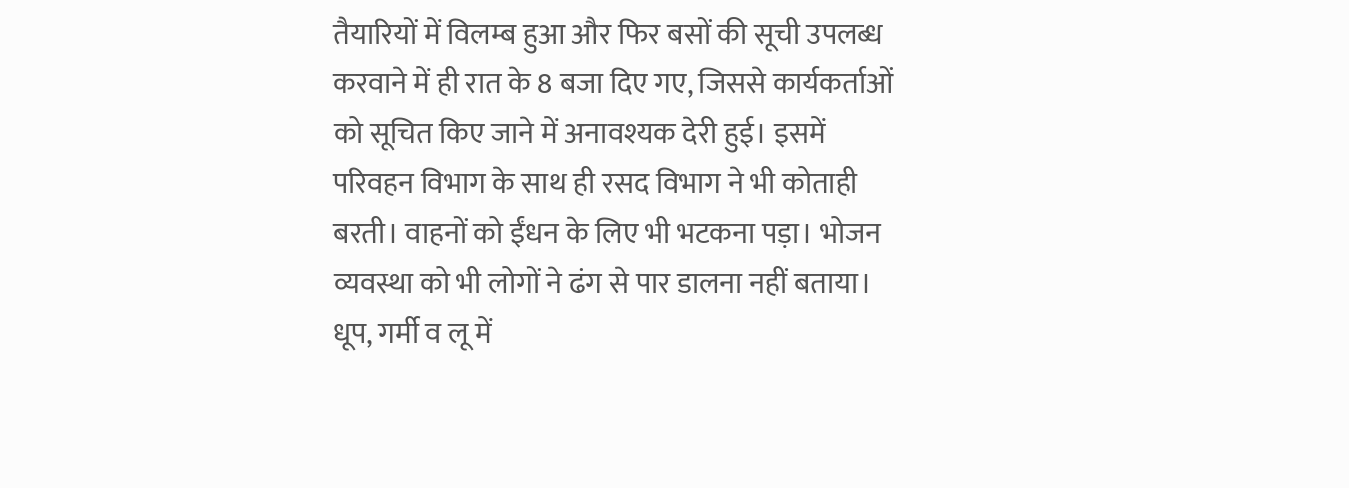तैयारियों में विलम्ब हुआ और फिर बसों की सूची उपलब्ध करवाने में ही रात के 8 बजा दिए गए, जिससे कार्यकर्ताओं को सूचित किए जाने में अनावश्यक देरी हुई। इसमें परिवहन विभाग के साथ ही रसद विभाग ने भी कोताही बरती। वाहनों को ईंधन के लिए भी भटकना पड़ा। भोजन व्यवस्था को भी लोगों ने ढंग से पार डालना नहीं बताया। धूप, गर्मी व लू में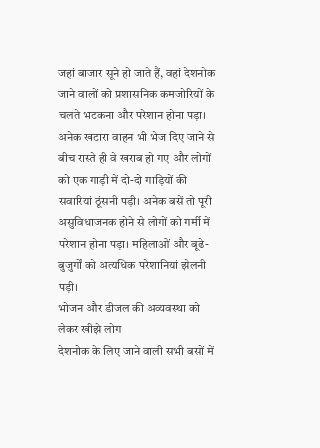जहां बाजार सूने हो जाते हैं, वहां देशनोक जाने वालों को प्रशासनिक कमजोरियों के चलते भटकना और परेशान होना पड़ा। अनेक खटारा वाहन भी भेज दिए जाने से बीच रास्ते ही वे खराब हो गए और लोगों को एक गाड़ी में दो-दो गाड़ियों की सवारियां ठूंसनी पड़ी। अनेक बसें तो पूरी असुविधाजनक होने से लोगों को गर्मी में परेशान होना पड़ा। महिलाओं और बूढे-बुजुर्गों को अत्यधिक परेशानियां झेलनी पड़ी।
भोजन और डीजल की अव्यवस्था को लेकर खीझे लोग
देशनोक के लिए जाने वाली सभी बसों में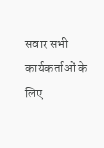सवार सभी कार्यकर्ताओं के लिए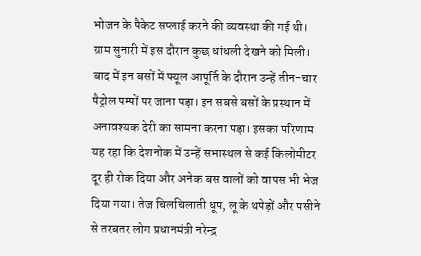भोजन के पैकेट सप्लाई करने की व्यवस्था की गई थी। ग्राम सुनारी में इस दौरान कुछ धांधली देखने को मिली। बाद में इन बसों में फ्यूल आपूर्ति के दौरान उन्हें तीन-चार पैट्रोल पम्पों पर जाना पड़ा। इन सबसे बसों के प्रस्थान में अनावश्यक देरी का सामना करना पड़ा। इसका परिणाम यह रहा कि देशनोक में उन्हें सभास्थल से कई किलोमीटर दूर ही रोक दिया और अनेक बस वालों को वापस भी भेज दिया गया। तेज चिलचिलाती धूप, लू के थपेड़ों और पसीने से तरबतर लोग प्रधानमंत्री नरेन्द्र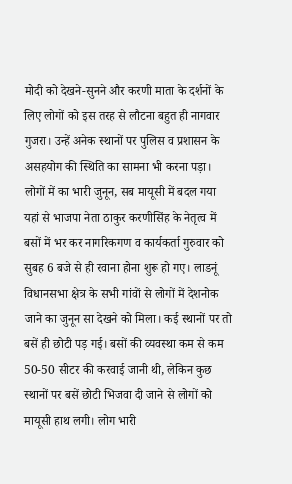मोदी को देखने-सुनने और करणी माता के दर्शनों के लिए लोगों को इस तरह से लौटना बहुत ही नागवार गुजरा। उन्हें अनेक स्थानों पर पुलिस व प्रशासन के असहयोग की स्थिति का सामना भी करना पड़ा।
लोगों में का भारी जुनून, सब मायूसी में बदल गया
यहां से भाजपा नेता ठाकुर करणीसिंह के नेतृत्व में बसों में भर कर नागरिकगण व कार्यकर्ता गुरुवार को सुबह 6 बजे से ही रवाना होना शुरू हो गए। लाडनूं विधानसभा क्षेत्र के सभी गांवों से लोगों में देशनोक जाने का जुनून सा देखने को मिला। कई स्थानों पर तो बसें ही छोटी पड़ गई। बसों की व्यवस्था कम से कम 50-50 सीटर की करवाई जानी थी, लेकिन कुछ स्थानों पर बसें छोटी भिजवा दी जाने से लोगों को मायूसी हाथ लगी। लोग भारी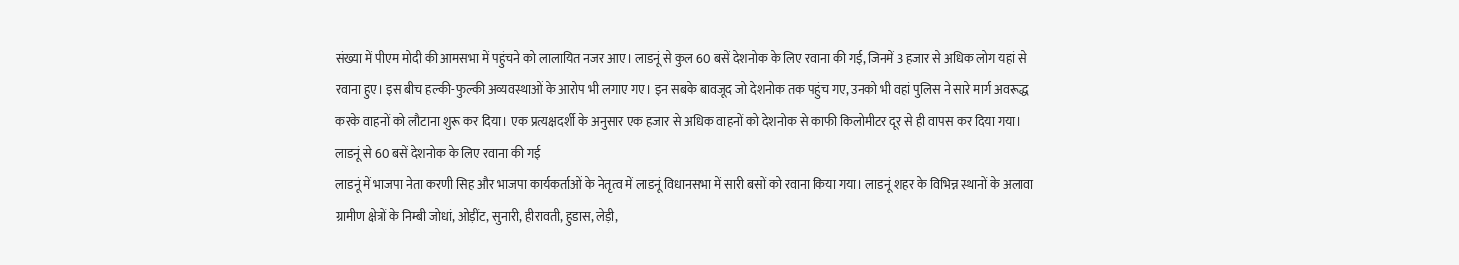संख्या में पीएम मोदी की आमसभा में पहुंचने को लालायित नजर आए। लाडनूं से कुल 60 बसें देशनोक के लिए रवाना की गई, जिनमें 3 हजार से अधिक लोग यहां से रवाना हुए। इस बीच हल्की-फुल्की अव्यवस्थाओं के आरोप भी लगाए गए। इन सबके बावजूद जो देशनोक तक पहुंच गए, उनको भी वहां पुलिस ने सारे मार्ग अवरूद्ध करके वाहनों को लौटाना शुरू कर दिया। एक प्रत्यक्षदर्शी के अनुसार एक हजार से अधिक वाहनों को देशनोक से काफी किलोमीटर दूर से ही वापस कर दिया गया।
लाडनूं से 60 बसें देशनोक के लिए रवाना की गई
लाडनूं में भाजपा नेता करणी सिह और भाजपा कार्यकर्ताओं के नेतृत्व में लाडनूं विधानसभा में सारी बसों को रवाना किया गया। लाडनूं शहर के विभिन्न स्थानों के अलावा ग्रामीण क्षेत्रों के निम्बी जोधां, ओड़ींट, सुनारी, हीरावती, हुडास, लेड़ी,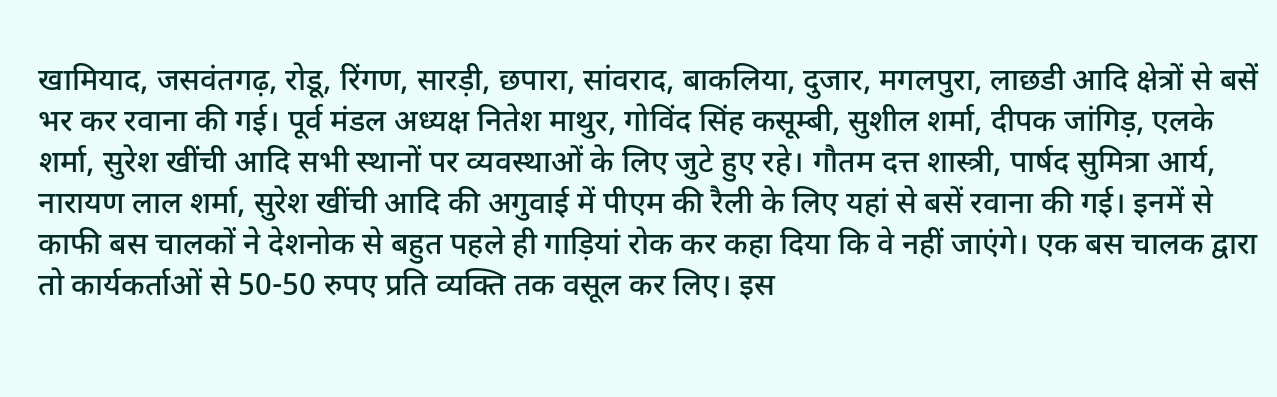खामियाद, जसवंतगढ़, रोडू, रिंगण, सारड़ी, छपारा, सांवराद, बाकलिया, दुजार, मगलपुरा, लाछडी आदि क्षेत्रों से बसें भर कर रवाना की गई। पूर्व मंडल अध्यक्ष नितेश माथुर, गोविंद सिंह कसूम्बी, सुशील शर्मा, दीपक जांगिड़, एलके शर्मा, सुरेश खींची आदि सभी स्थानों पर व्यवस्थाओं के लिए जुटे हुए रहे। गौतम दत्त शास्त्री, पार्षद सुमित्रा आर्य, नारायण लाल शर्मा, सुरेश खींची आदि की अगुवाई में पीएम की रैली के लिए यहां से बसें रवाना की गई। इनमें से काफी बस चालकों ने देशनोक से बहुत पहले ही गाड़ियां रोक कर कहा दिया कि वे नहीं जाएंगे। एक बस चालक द्वारा तो कार्यकर्ताओं से 50-50 रुपए प्रति व्यक्ति तक वसूल कर लिए। इस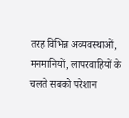तरह विभिन्न अव्यवस्थाओं, मनमानियों, लापरवाहियों के चलते सबको परेशान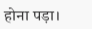होना पड़ा।